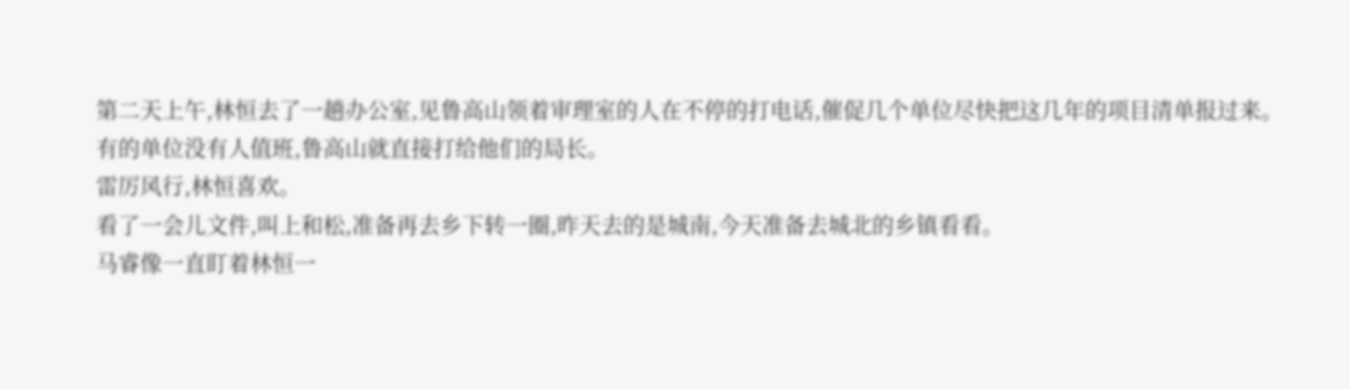第二天上午,林恒去了一趟办公室,见鲁高山领着审理室的人在不停的打电话,催促几个单位尽快把这几年的项目清单报过来。
有的单位没有人值班,鲁高山就直接打给他们的局长。
雷厉风行,林恒喜欢。
看了一会儿文件,叫上和松,准备再去乡下转一圈,昨天去的是城南,今天准备去城北的乡镇看看。
马睿像一直盯着林恒一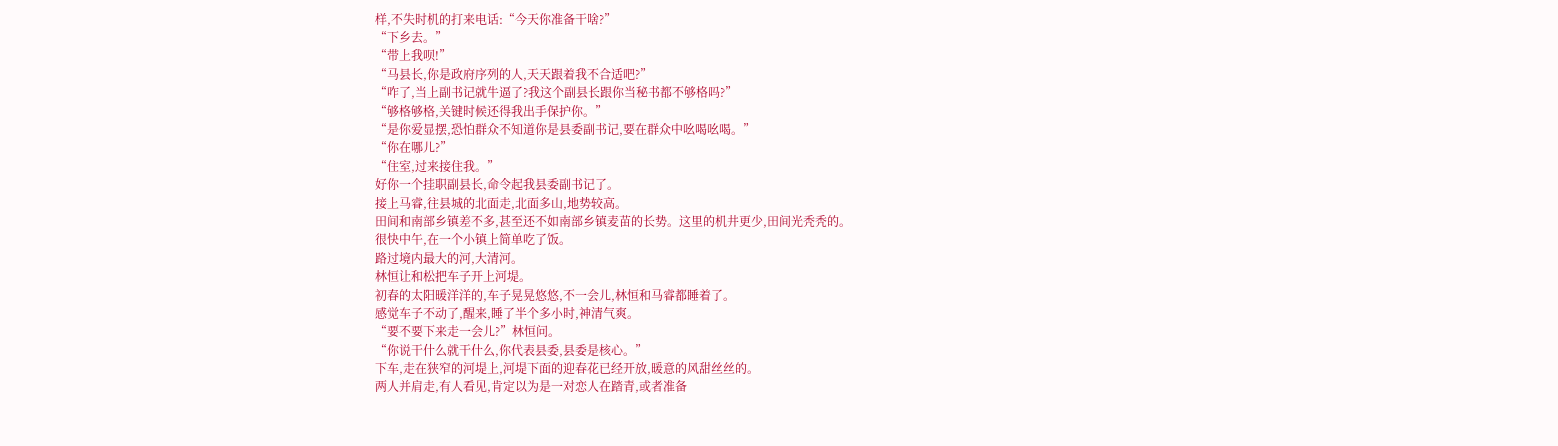样,不失时机的打来电话:“今天你准备干啥?”
“下乡去。”
“带上我呗!”
“马县长,你是政府序列的人,天天跟着我不合适吧?”
“咋了,当上副书记就牛逼了?我这个副县长跟你当秘书都不够格吗?”
“够格够格,关键时候还得我出手保护你。”
“是你爱显摆,恐怕群众不知道你是县委副书记,要在群众中吆喝吆喝。”
“你在哪儿?”
“住室,过来接住我。”
好你一个挂职副县长,命令起我县委副书记了。
接上马睿,往县城的北面走,北面多山,地势较高。
田间和南部乡镇差不多,甚至还不如南部乡镇麦苗的长势。这里的机井更少,田间光秃秃的。
很快中午,在一个小镇上简单吃了饭。
路过境内最大的河,大清河。
林恒让和松把车子开上河堤。
初春的太阳暖洋洋的,车子晃晃悠悠,不一会儿,林恒和马睿都睡着了。
感觉车子不动了,醒来,睡了半个多小时,神清气爽。
“要不要下来走一会儿?”林恒问。
“你说干什么就干什么,你代表县委,县委是核心。”
下车,走在狭窄的河堤上,河堤下面的迎春花已经开放,暖意的风甜丝丝的。
两人并肩走,有人看见,肯定以为是一对恋人在踏青,或者准备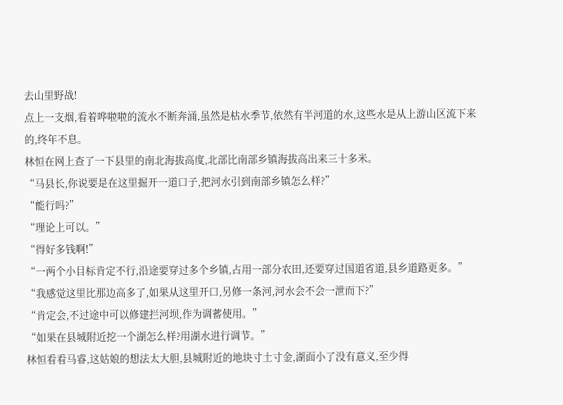去山里野战!
点上一支烟,看着哗啦啦的流水不断奔涌,虽然是枯水季节,依然有半河道的水,这些水是从上游山区流下来的,终年不息。
林恒在网上查了一下县里的南北海拔高度,北部比南部乡镇海拔高出来三十多米。
“马县长,你说要是在这里掘开一道口子,把河水引到南部乡镇怎么样?”
“能行吗?”
“理论上可以。”
“得好多钱啊!”
“一两个小目标肯定不行,沿途要穿过多个乡镇,占用一部分农田,还要穿过国道省道,县乡道路更多。”
“我感觉这里比那边高多了,如果从这里开口,另修一条河,河水会不会一泄而下?”
“肯定会,不过途中可以修建拦河坝,作为调蓄使用。”
“如果在县城附近挖一个湖怎么样?用湖水进行调节。”
林恒看看马睿,这姑娘的想法太大胆,县城附近的地块寸土寸金,湖面小了没有意义,至少得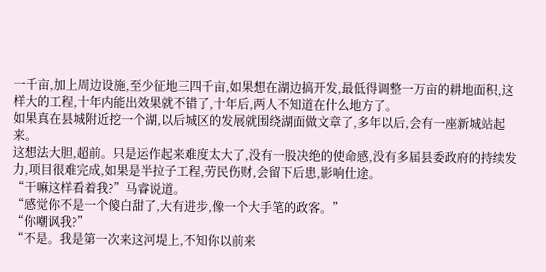一千亩,加上周边设施,至少征地三四千亩,如果想在湖边搞开发,最低得调整一万亩的耕地面积,这样大的工程,十年内能出效果就不错了,十年后,两人不知道在什么地方了。
如果真在县城附近挖一个湖,以后城区的发展就围绕湖面做文章了,多年以后,会有一座新城站起来。
这想法大胆,超前。只是运作起来难度太大了,没有一股决绝的使命感,没有多届县委政府的持续发力,项目很难完成,如果是半拉子工程,劳民伤财,会留下后患,影响仕途。
“干嘛这样看着我?”马睿说道。
“感觉你不是一个傻白甜了,大有进步,像一个大手笔的政客。”
“你嘲讽我?”
“不是。我是第一次来这河堤上,不知你以前来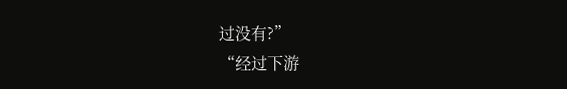过没有?”
“经过下游